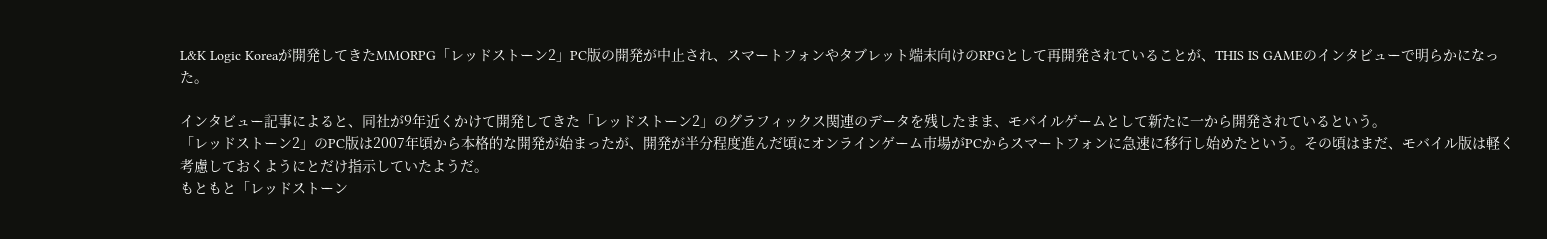L&K Logic Koreaが開発してきたMMORPG「レッドストーン2」PC版の開発が中止され、スマートフォンやタブレット端末向けのRPGとして再開発されていることが、THIS IS GAMEのインタビューで明らかになった。

インタビュー記事によると、同社が9年近くかけて開発してきた「レッドストーン2」のグラフィックス関連のデータを残したまま、モバイルゲームとして新たに一から開発されているという。
「レッドストーン2」のPC版は2007年頃から本格的な開発が始まったが、開発が半分程度進んだ頃にオンラインゲーム市場がPCからスマートフォンに急速に移行し始めたという。その頃はまだ、モバイル版は軽く考慮しておくようにとだけ指示していたようだ。
もともと「レッドストーン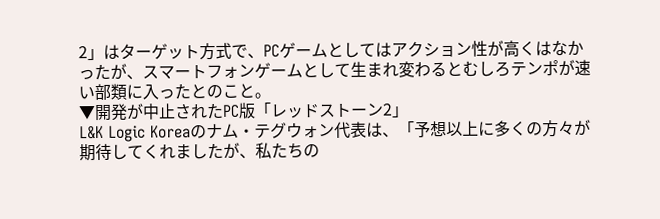2」はターゲット方式で、PCゲームとしてはアクション性が高くはなかったが、スマートフォンゲームとして生まれ変わるとむしろテンポが速い部類に入ったとのこと。
▼開発が中止されたPC版「レッドストーン2」
L&K Logic Koreaのナム・テグウォン代表は、「予想以上に多くの方々が期待してくれましたが、私たちの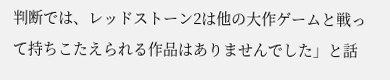判断では、レッドストーン2は他の大作ゲームと戦って持ちこたえられる作品はありませんでした」と話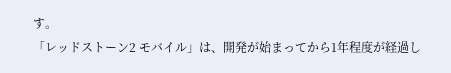す。
「レッドストーン2 モバイル」は、開発が始まってから1年程度が経過し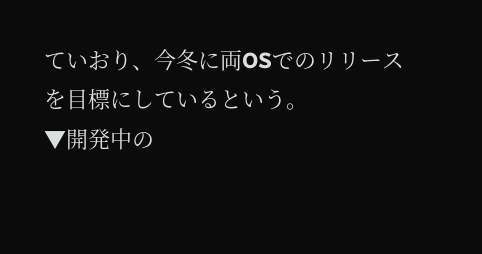ていおり、今冬に両OSでのリリースを目標にしているという。
▼開発中の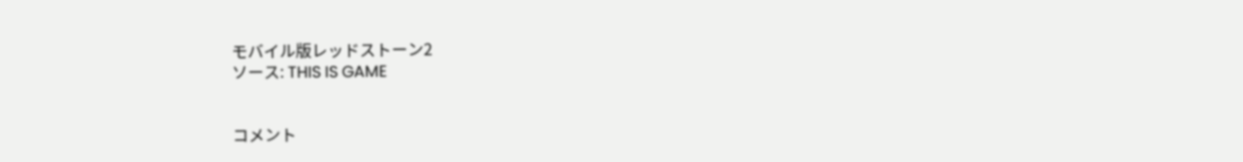モバイル版レッドストーン2
ソース: THIS IS GAME


コメント